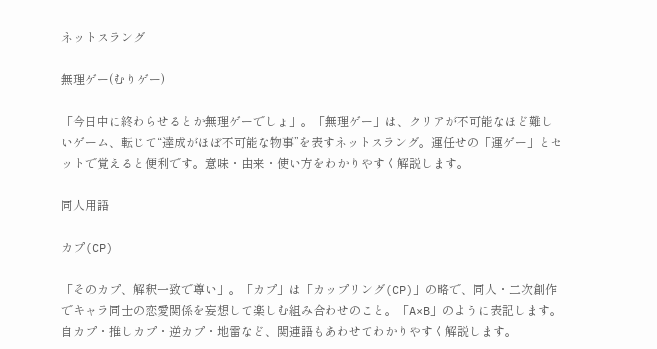ネットスラング

無理ゲー(むりゲー)

「今日中に終わらせるとか無理ゲーでしょ」。「無理ゲー」は、クリアが不可能なほど難しいゲーム、転じて“達成がほぼ不可能な物事”を表すネットスラング。運任せの「運ゲー」とセットで覚えると便利です。意味・由来・使い方をわかりやすく解説します。

同人用語

カプ(CP)

「そのカプ、解釈一致で尊い」。「カプ」は「カップリング(CP)」の略で、同人・二次創作でキャラ同士の恋愛関係を妄想して楽しむ組み合わせのこと。「A×B」のように表記します。自カプ・推しカプ・逆カプ・地雷など、関連語もあわせてわかりやすく解説します。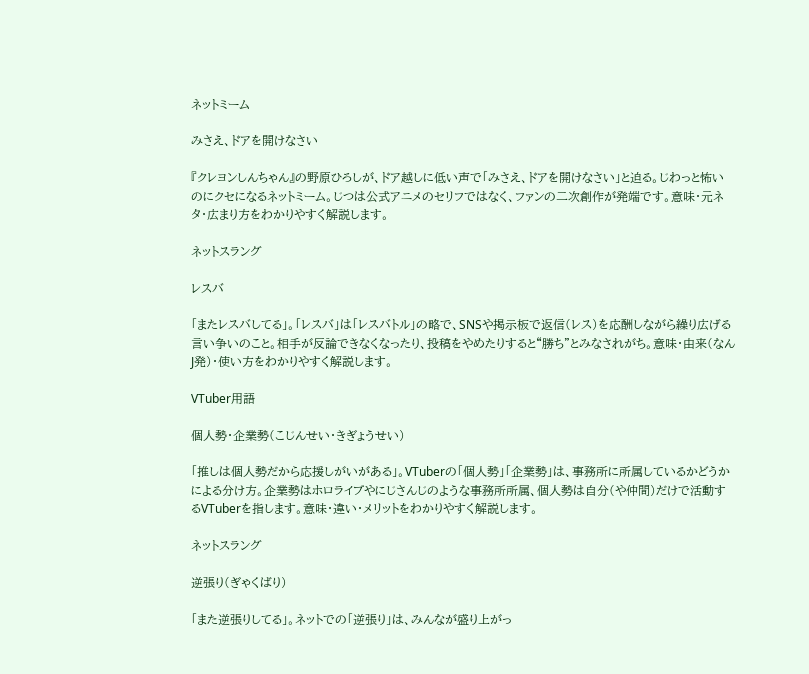ネットミーム

みさえ、ドアを開けなさい

『クレヨンしんちゃん』の野原ひろしが、ドア越しに低い声で「みさえ、ドアを開けなさい」と迫る。じわっと怖いのにクセになるネットミーム。じつは公式アニメのセリフではなく、ファンの二次創作が発端です。意味・元ネタ・広まり方をわかりやすく解説します。

ネットスラング

レスバ

「またレスバしてる」。「レスバ」は「レスバトル」の略で、SNSや掲示板で返信(レス)を応酬しながら繰り広げる言い争いのこと。相手が反論できなくなったり、投稿をやめたりすると“勝ち”とみなされがち。意味・由来(なんJ発)・使い方をわかりやすく解説します。

VTuber用語

個人勢・企業勢(こじんせい・きぎょうせい)

「推しは個人勢だから応援しがいがある」。VTuberの「個人勢」「企業勢」は、事務所に所属しているかどうかによる分け方。企業勢はホロライブやにじさんじのような事務所所属、個人勢は自分(や仲間)だけで活動するVTuberを指します。意味・違い・メリットをわかりやすく解説します。

ネットスラング

逆張り(ぎゃくばり)

「また逆張りしてる」。ネットでの「逆張り」は、みんなが盛り上がっ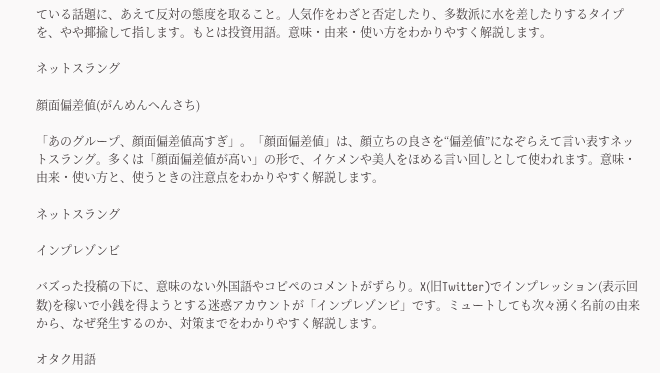ている話題に、あえて反対の態度を取ること。人気作をわざと否定したり、多数派に水を差したりするタイプを、やや揶揄して指します。もとは投資用語。意味・由来・使い方をわかりやすく解説します。

ネットスラング

顔面偏差値(がんめんへんさち)

「あのグループ、顔面偏差値高すぎ」。「顔面偏差値」は、顔立ちの良さを“偏差値”になぞらえて言い表すネットスラング。多くは「顔面偏差値が高い」の形で、イケメンや美人をほめる言い回しとして使われます。意味・由来・使い方と、使うときの注意点をわかりやすく解説します。

ネットスラング

インプレゾンビ

バズった投稿の下に、意味のない外国語やコピペのコメントがずらり。X(旧Twitter)でインプレッション(表示回数)を稼いで小銭を得ようとする迷惑アカウントが「インプレゾンビ」です。ミュートしても次々湧く名前の由来から、なぜ発生するのか、対策までをわかりやすく解説します。

オタク用語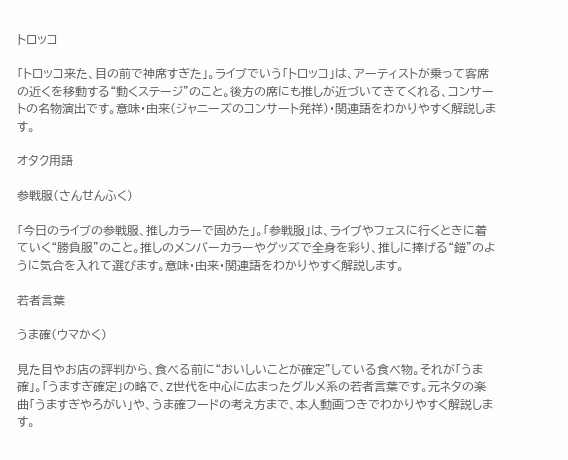トロッコ

「トロッコ来た、目の前で神席すぎた」。ライブでいう「トロッコ」は、アーティストが乗って客席の近くを移動する“動くステージ”のこと。後方の席にも推しが近づいてきてくれる、コンサートの名物演出です。意味・由来(ジャニーズのコンサート発祥)・関連語をわかりやすく解説します。

オタク用語

参戦服(さんせんふく)

「今日のライブの参戦服、推しカラーで固めた」。「参戦服」は、ライブやフェスに行くときに着ていく“勝負服”のこと。推しのメンバーカラーやグッズで全身を彩り、推しに捧げる“鎧”のように気合を入れて選びます。意味・由来・関連語をわかりやすく解説します。

若者言葉

うま確(ウマかく)

見た目やお店の評判から、食べる前に“おいしいことが確定”している食べ物。それが「うま確」。「うますぎ確定」の略で、Z世代を中心に広まったグルメ系の若者言葉です。元ネタの楽曲「うますぎやろがい」や、うま確フードの考え方まで、本人動画つきでわかりやすく解説します。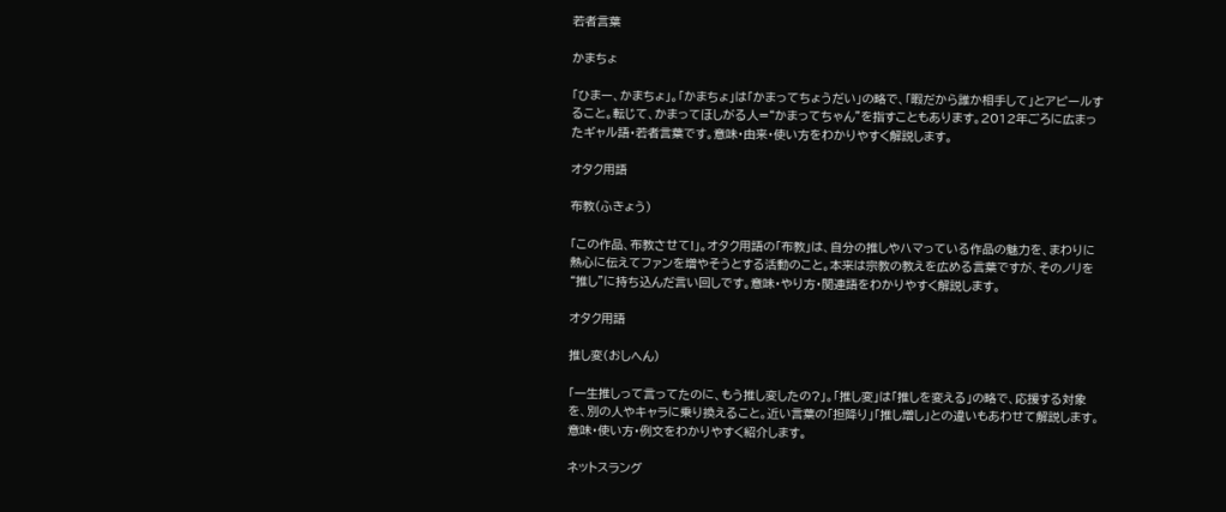若者言葉

かまちょ

「ひまー、かまちょ」。「かまちょ」は「かまってちょうだい」の略で、「暇だから誰か相手して」とアピールすること。転じて、かまってほしがる人=“かまってちゃん”を指すこともあります。2012年ごろに広まったギャル語・若者言葉です。意味・由来・使い方をわかりやすく解説します。

オタク用語

布教(ふきょう)

「この作品、布教させて!」。オタク用語の「布教」は、自分の推しやハマっている作品の魅力を、まわりに熱心に伝えてファンを増やそうとする活動のこと。本来は宗教の教えを広める言葉ですが、そのノリを“推し”に持ち込んだ言い回しです。意味・やり方・関連語をわかりやすく解説します。

オタク用語

推し変(おしへん)

「一生推しって言ってたのに、もう推し変したの?」。「推し変」は「推しを変える」の略で、応援する対象を、別の人やキャラに乗り換えること。近い言葉の「担降り」「推し増し」との違いもあわせて解説します。意味・使い方・例文をわかりやすく紹介します。

ネットスラング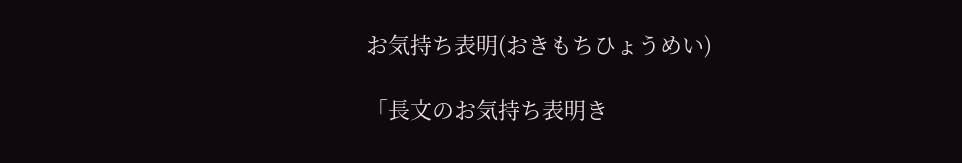お気持ち表明(おきもちひょうめい)

「長文のお気持ち表明き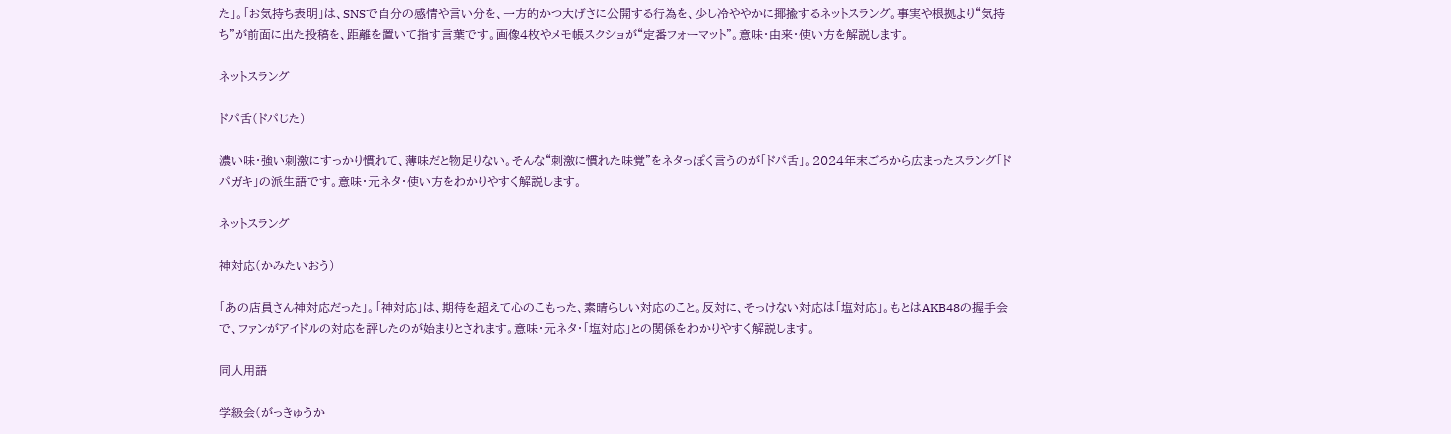た」。「お気持ち表明」は、SNSで自分の感情や言い分を、一方的かつ大げさに公開する行為を、少し冷ややかに揶揄するネットスラング。事実や根拠より“気持ち”が前面に出た投稿を、距離を置いて指す言葉です。画像4枚やメモ帳スクショが“定番フォーマット”。意味・由来・使い方を解説します。

ネットスラング

ドパ舌(ドパじた)

濃い味・強い刺激にすっかり慣れて、薄味だと物足りない。そんな“刺激に慣れた味覚”をネタっぽく言うのが「ドパ舌」。2024年末ごろから広まったスラング「ドパガキ」の派生語です。意味・元ネタ・使い方をわかりやすく解説します。

ネットスラング

神対応(かみたいおう)

「あの店員さん神対応だった」。「神対応」は、期待を超えて心のこもった、素晴らしい対応のこと。反対に、そっけない対応は「塩対応」。もとはAKB48の握手会で、ファンがアイドルの対応を評したのが始まりとされます。意味・元ネタ・「塩対応」との関係をわかりやすく解説します。

同人用語

学級会(がっきゅうか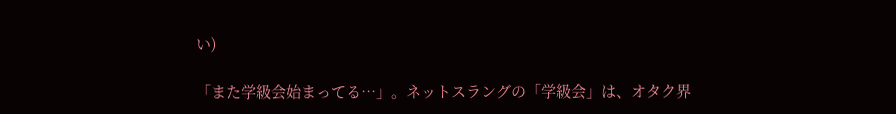い)

「また学級会始まってる…」。ネットスラングの「学級会」は、オタク界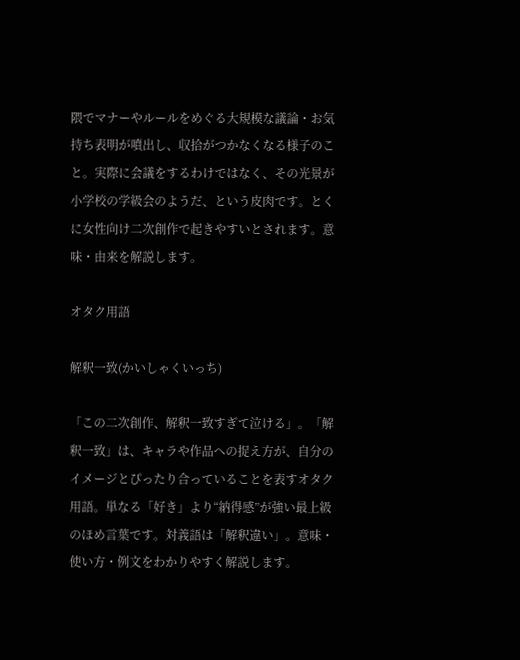隈でマナーやルールをめぐる大規模な議論・お気持ち表明が噴出し、収拾がつかなくなる様子のこと。実際に会議をするわけではなく、その光景が小学校の学級会のようだ、という皮肉です。とくに女性向け二次創作で起きやすいとされます。意味・由来を解説します。

オタク用語

解釈一致(かいしゃくいっち)

「この二次創作、解釈一致すぎて泣ける」。「解釈一致」は、キャラや作品への捉え方が、自分のイメージとぴったり合っていることを表すオタク用語。単なる「好き」より“納得感”が強い最上級のほめ言葉です。対義語は「解釈違い」。意味・使い方・例文をわかりやすく解説します。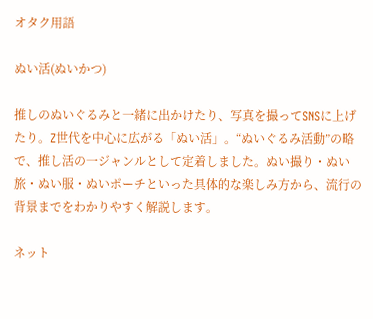オタク用語

ぬい活(ぬいかつ)

推しのぬいぐるみと一緒に出かけたり、写真を撮ってSNSに上げたり。Z世代を中心に広がる「ぬい活」。“ぬいぐるみ活動”の略で、推し活の一ジャンルとして定着しました。ぬい撮り・ぬい旅・ぬい服・ぬいポーチといった具体的な楽しみ方から、流行の背景までをわかりやすく解説します。

ネット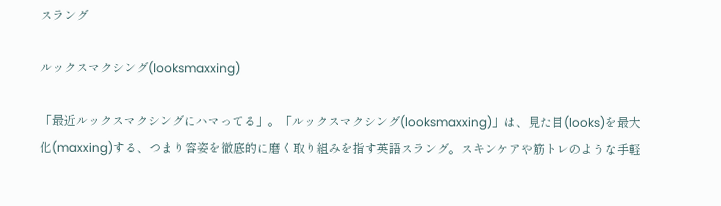スラング

ルックスマクシング(looksmaxxing)

「最近ルックスマクシングにハマってる」。「ルックスマクシング(looksmaxxing)」は、見た目(looks)を最大化(maxxing)する、つまり容姿を徹底的に磨く取り組みを指す英語スラング。スキンケアや筋トレのような手軽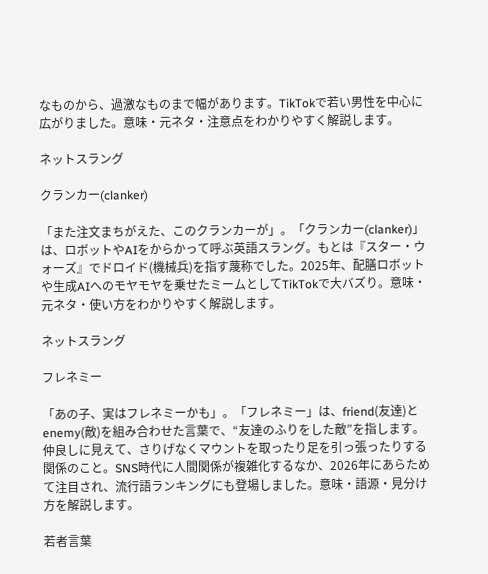なものから、過激なものまで幅があります。TikTokで若い男性を中心に広がりました。意味・元ネタ・注意点をわかりやすく解説します。

ネットスラング

クランカー(clanker)

「また注文まちがえた、このクランカーが」。「クランカー(clanker)」は、ロボットやAIをからかって呼ぶ英語スラング。もとは『スター・ウォーズ』でドロイド(機械兵)を指す蔑称でした。2025年、配膳ロボットや生成AIへのモヤモヤを乗せたミームとしてTikTokで大バズり。意味・元ネタ・使い方をわかりやすく解説します。

ネットスラング

フレネミー

「あの子、実はフレネミーかも」。「フレネミー」は、friend(友達)とenemy(敵)を組み合わせた言葉で、“友達のふりをした敵”を指します。仲良しに見えて、さりげなくマウントを取ったり足を引っ張ったりする関係のこと。SNS時代に人間関係が複雑化するなか、2026年にあらためて注目され、流行語ランキングにも登場しました。意味・語源・見分け方を解説します。

若者言葉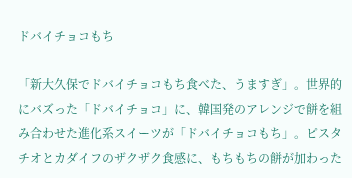ドバイチョコもち

「新大久保でドバイチョコもち食べた、うますぎ」。世界的にバズった「ドバイチョコ」に、韓国発のアレンジで餅を組み合わせた進化系スイーツが「ドバイチョコもち」。ピスタチオとカダイフのザクザク食感に、もちもちの餅が加わった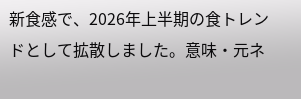新食感で、2026年上半期の食トレンドとして拡散しました。意味・元ネ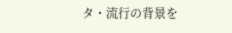タ・流行の背景を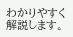わかりやすく解説します。